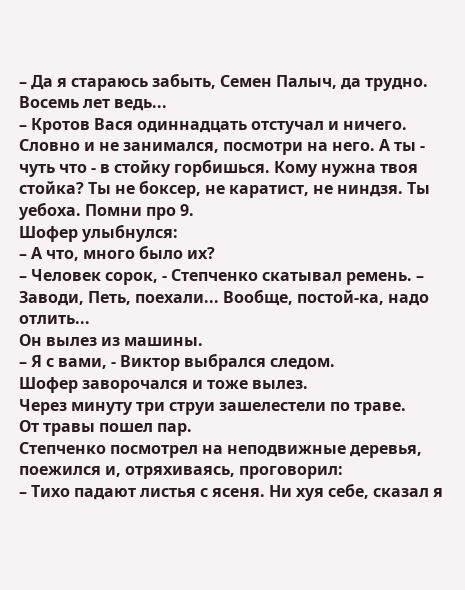– Да я стараюсь забыть, Семен Палыч, да трудно. Восемь лет ведь...
– Кротов Вася одиннадцать отстучал и ничего. Словно и не занимался, посмотри на него. А ты - чуть что - в стойку горбишься. Кому нужна твоя стойка? Ты не боксер, не каратист, не ниндзя. Ты уебоха. Помни про 9.
Шофер улыбнулся:
– А что, много было их?
– Человек сорок, - Степченко скатывал ремень. – Заводи, Петь, поехали... Вообще, постой-ка, надо отлить...
Он вылез из машины.
– Я с вами, - Виктор выбрался следом.
Шофер заворочался и тоже вылез.
Через минуту три струи зашелестели по траве.
От травы пошел пар.
Степченко посмотрел на неподвижные деревья, поежился и, отряхиваясь, проговорил:
– Тихо падают листья с ясеня. Ни хуя себе, сказал я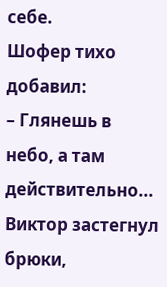себе.
Шофер тихо добавил:
– Глянешь в небо, а там действительно...
Виктор застегнул брюки,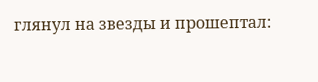глянул на звезды и прошептал: